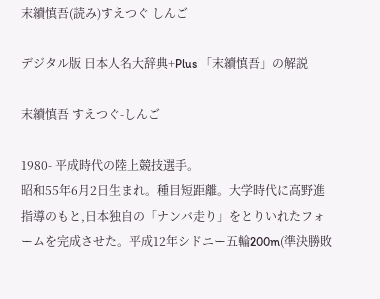末續慎吾(読み)すえつぐ しんご

デジタル版 日本人名大辞典+Plus 「末續慎吾」の解説

末續慎吾 すえつぐ-しんご

1980- 平成時代の陸上競技選手。
昭和55年6月2日生まれ。種目短距離。大学時代に高野進指導のもと,日本独自の「ナンバ走り」をとりいれたフォームを完成させた。平成12年シドニー五輪200m(準決勝敗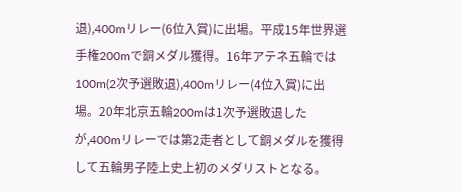退),400mリレー(6位入賞)に出場。平成15年世界選手権200mで銅メダル獲得。16年アテネ五輪では100m(2次予選敗退),400mリレー(4位入賞)に出場。20年北京五輪200mは1次予選敗退したが,400mリレーでは第2走者として銅メダルを獲得して五輪男子陸上史上初のメダリストとなる。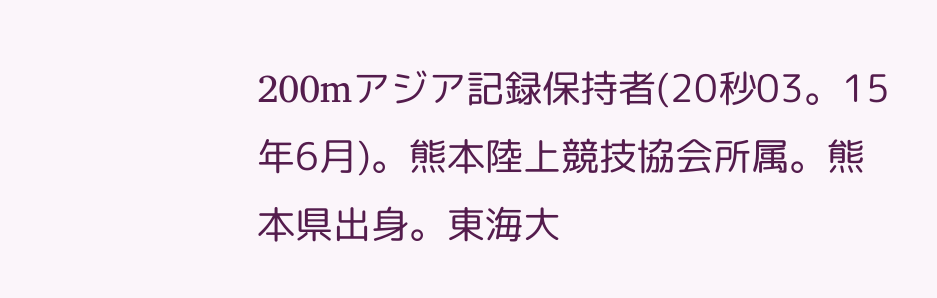200mアジア記録保持者(20秒03。15年6月)。熊本陸上競技協会所属。熊本県出身。東海大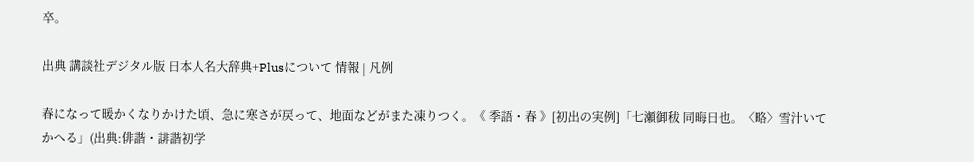卒。

出典 講談社デジタル版 日本人名大辞典+Plusについて 情報 | 凡例

春になって暖かくなりかけた頃、急に寒さが戻って、地面などがまた凍りつく。《 季語・春 》[初出の実例]「七瀬御秡 同晦日也。〈略〉雪汁いてかへる」(出典:俳諧・誹諧初学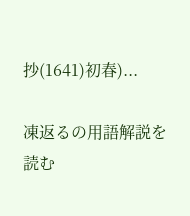抄(1641)初春)...

凍返るの用語解説を読む